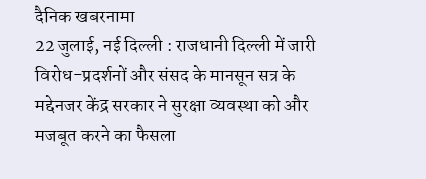दैनिक खबरनामा
22 जुलाई, नई दिल्ली : राजधानी दिल्ली में जारी विरोध-प्रदर्शनों और संसद के मानसून सत्र के मद्देनजर केंद्र सरकार ने सुरक्षा व्यवस्था को और मजबूत करने का फैसला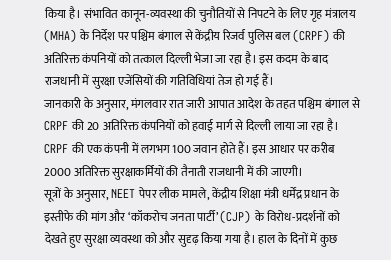किया है। संभावित कानून-व्यवस्था की चुनौतियों से निपटने के लिए गृह मंत्रालय (MHA) के निर्देश पर पश्चिम बंगाल से केंद्रीय रिजर्व पुलिस बल (CRPF) की अतिरिक्त कंपनियों को तत्काल दिल्ली भेजा जा रहा है। इस कदम के बाद राजधानी में सुरक्षा एजेंसियों की गतिविधियां तेज हो गई हैं।
जानकारी के अनुसार, मंगलवार रात जारी आपात आदेश के तहत पश्चिम बंगाल से CRPF की 20 अतिरिक्त कंपनियों को हवाई मार्ग से दिल्ली लाया जा रहा है। CRPF की एक कंपनी में लगभग 100 जवान होते हैं। इस आधार पर करीब 2000 अतिरिक्त सुरक्षाकर्मियों की तैनाती राजधानी में की जाएगी।
सूत्रों के अनुसार, NEET पेपर लीक मामले, केंद्रीय शिक्षा मंत्री धर्मेंद्र प्रधान के इस्तीफे की मांग और ‘कॉकरोच जनता पार्टी’ (CJP) के विरोध-प्रदर्शनों को देखते हुए सुरक्षा व्यवस्था को और सुदृढ़ किया गया है। हाल के दिनों में कुछ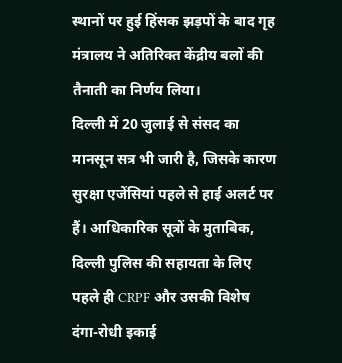स्थानों पर हुई हिंसक झड़पों के बाद गृह मंत्रालय ने अतिरिक्त केंद्रीय बलों की तैनाती का निर्णय लिया।
दिल्ली में 20 जुलाई से संसद का मानसून सत्र भी जारी है, जिसके कारण सुरक्षा एजेंसियां पहले से हाई अलर्ट पर हैं। आधिकारिक सूत्रों के मुताबिक, दिल्ली पुलिस की सहायता के लिए पहले ही CRPF और उसकी विशेष दंगा-रोधी इकाई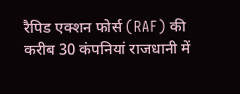रैपिड एक्शन फोर्स (RAF) की करीब 30 कंपनियां राजधानी में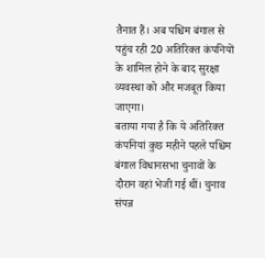तैनात हैं। अब पश्चिम बंगाल से पहुंच रही 20 अतिरिक्त कंपनियों के शामिल होने के बाद सुरक्षा व्यवस्था को और मजबूत किया जाएगा।
बताया गया है कि ये अतिरिक्त कंपनियां कुछ महीने पहले पश्चिम बंगाल विधानसभा चुनावों के दौरान वहां भेजी गई थीं। चुनाव संपन्न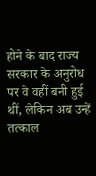होने के बाद राज्य सरकार के अनुरोध पर वे वहीं बनी हुई थीं, लेकिन अब उन्हें तत्काल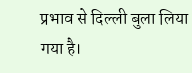प्रभाव से दिल्ली बुला लिया गया है।